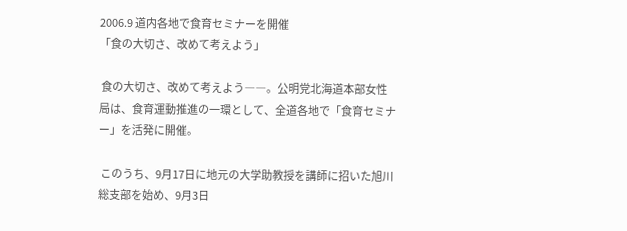2006.9 道内各地で食育セミナーを開催
「食の大切さ、改めて考えよう」

 食の大切さ、改めて考えよう――。公明党北海道本部女性局は、食育運動推進の一環として、全道各地で「食育セミナー」を活発に開催。

 このうち、9月17日に地元の大学助教授を講師に招いた旭川総支部を始め、9月3日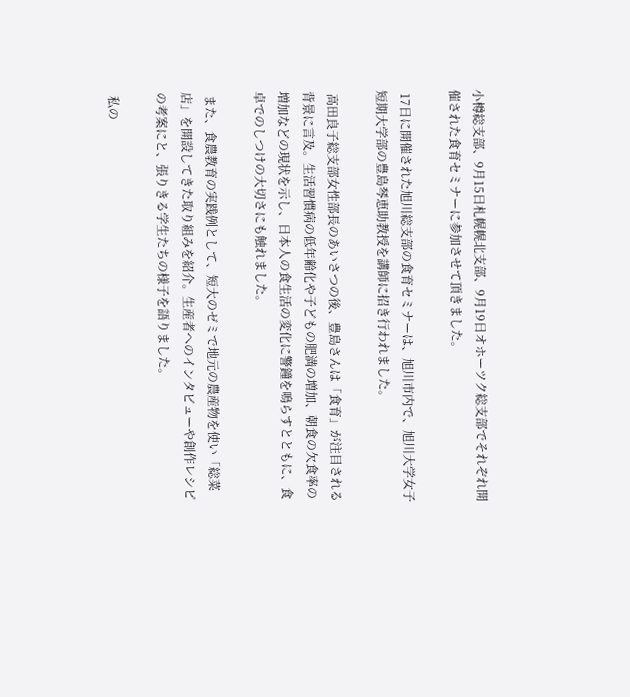小樽総支部、9月15日札幌幌北支部、9月19日オホーツク総支部でそれぞれ開催された食育セミナーに参加させて頂きました。

 17日に開催された旭川総支部の食育セミナーは、旭川市内で、旭川大学女子短期大学部の豊島琴恵助教授を講師に招き行われました。

 高田良子総支部女性部長のあいさつの後、豊島さんは「食育」が注目される背景に言及。生活習慣病の低年齢化や子どもの肥満の増加、朝食の欠食率の増加などの現状を示し、日本人の食生活の変化に警鐘を鳴らすとともに、食卓でのしつけの大切さにも触れました。

 また、食農教育の実践例として、短大のゼミで地元の農産物を使い「総菜店」を開設してきた取り組みを紹介。生産者へのインタビューや創作レシピの考案にと、張りきる学生たちの様子を語りました。

 私の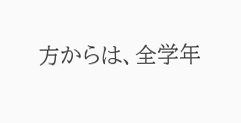方からは、全学年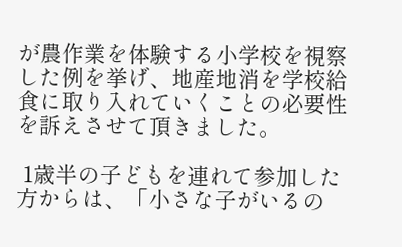が農作業を体験する小学校を視察した例を挙げ、地産地消を学校給食に取り入れていくことの必要性を訴えさせて頂きました。

 1歳半の子どもを連れて参加した方からは、「小さな子がいるの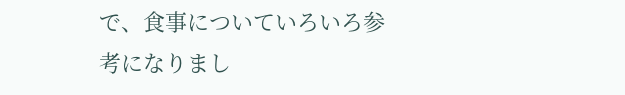で、食事についていろいろ参考になりまし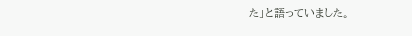た」と語っていました。